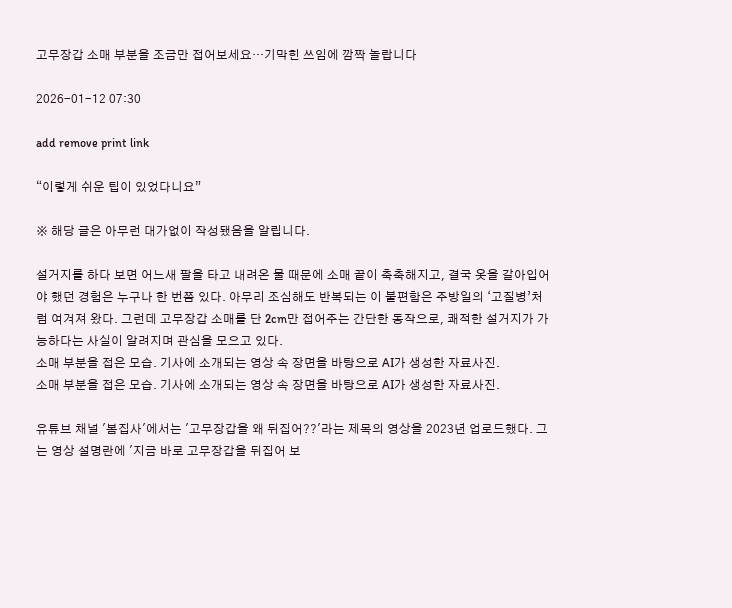고무장갑 소매 부분을 조금만 접어보세요…기막힌 쓰임에 깜짝 놀랍니다

2026-01-12 07:30

add remove print link

“이렇게 쉬운 팁이 있었다니요”

※ 해당 글은 아무런 대가없이 작성됐음을 알립니다.

설거지를 하다 보면 어느새 팔을 타고 내려온 물 때문에 소매 끝이 축축해지고, 결국 옷을 갈아입어야 했던 경험은 누구나 한 번쯤 있다. 아무리 조심해도 반복되는 이 불편함은 주방일의 ‘고질병’처럼 여겨져 왔다. 그런데 고무장갑 소매를 단 2cm만 접어주는 간단한 동작으로, 쾌적한 설거지가 가능하다는 사실이 알려지며 관심을 모으고 있다.
소매 부분을 접은 모습. 기사에 소개되는 영상 속 장면을 바탕으로 AI가 생성한 자료사진.
소매 부분을 접은 모습. 기사에 소개되는 영상 속 장면을 바탕으로 AI가 생성한 자료사진.

유튜브 채널 '봄집사'에서는 '고무장갑을 왜 뒤집어??'라는 제목의 영상을 2023년 업로드했다. 그는 영상 설명란에 '지금 바로 고무장갑을 뒤집어 보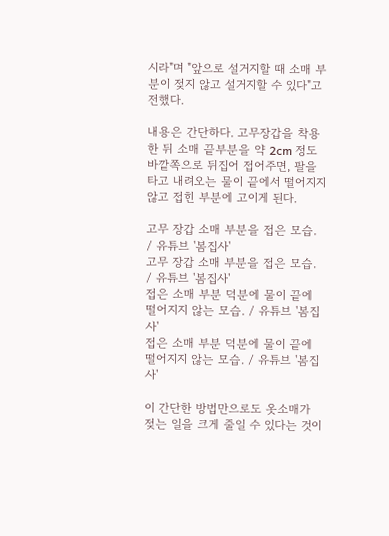시라"며 "앞으로 설거지할 때 소매 부분이 젖지 않고 설거지할 수 있다"고 전했다.

내용은 간단하다. 고무장갑을 착용한 뒤 소매 끝부분을 약 2cm 정도 바깥쪽으로 뒤집어 접어주면, 팔을 타고 내려오는 물이 끝에서 떨어지지 않고 접힌 부분에 고이게 된다.

고무 장갑 소매 부분을 접은 모습. / 유튜브 '봄집사'
고무 장갑 소매 부분을 접은 모습. / 유튜브 '봄집사'
접은 소매 부분 덕분에 물이 끝에 떨어지지 않는 모습. / 유튜브 '봄집사'
접은 소매 부분 덕분에 물이 끝에 떨어지지 않는 모습. / 유튜브 '봄집사'

이 간단한 방법만으로도 옷소매가 젖는 일을 크게 줄일 수 있다는 것이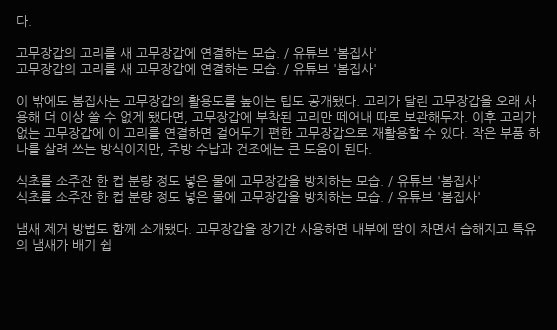다.

고무장갑의 고리를 새 고무장갑에 연결하는 모습. / 유튜브 '봄집사'
고무장갑의 고리를 새 고무장갑에 연결하는 모습. / 유튜브 '봄집사'

이 밖에도 봄집사는 고무장갑의 활용도를 높이는 팁도 공개됐다. 고리가 달린 고무장갑을 오래 사용해 더 이상 쓸 수 없게 됐다면, 고무장갑에 부착된 고리만 떼어내 따로 보관해두자. 이후 고리가 없는 고무장갑에 이 고리를 연결하면 걸어두기 편한 고무장갑으로 재활용할 수 있다. 작은 부품 하나를 살려 쓰는 방식이지만, 주방 수납과 건조에는 큰 도움이 된다.

식초를 소주잔 한 컵 분량 정도 넣은 물에 고무장갑을 방치하는 모습. / 유튜브 '봄집사'
식초를 소주잔 한 컵 분량 정도 넣은 물에 고무장갑을 방치하는 모습. / 유튜브 '봄집사'

냄새 제거 방법도 함께 소개됐다. 고무장갑을 장기간 사용하면 내부에 땀이 차면서 습해지고 특유의 냄새가 배기 쉽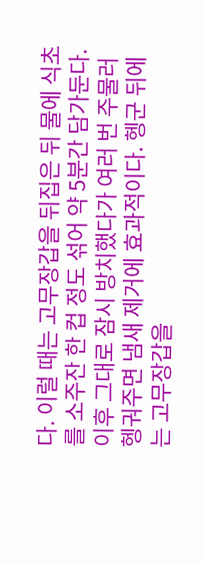다. 이럴 때는 고무장갑을 뒤집은 뒤 물에 식초를 소주잔 한 컵 정도 섞어 약 5분간 담가둔다. 이후 그대로 잠시 방치했다가 여러 번 주물러 헹궈주면 냄새 제거에 효과적이다. 헹군 뒤에는 고무장갑을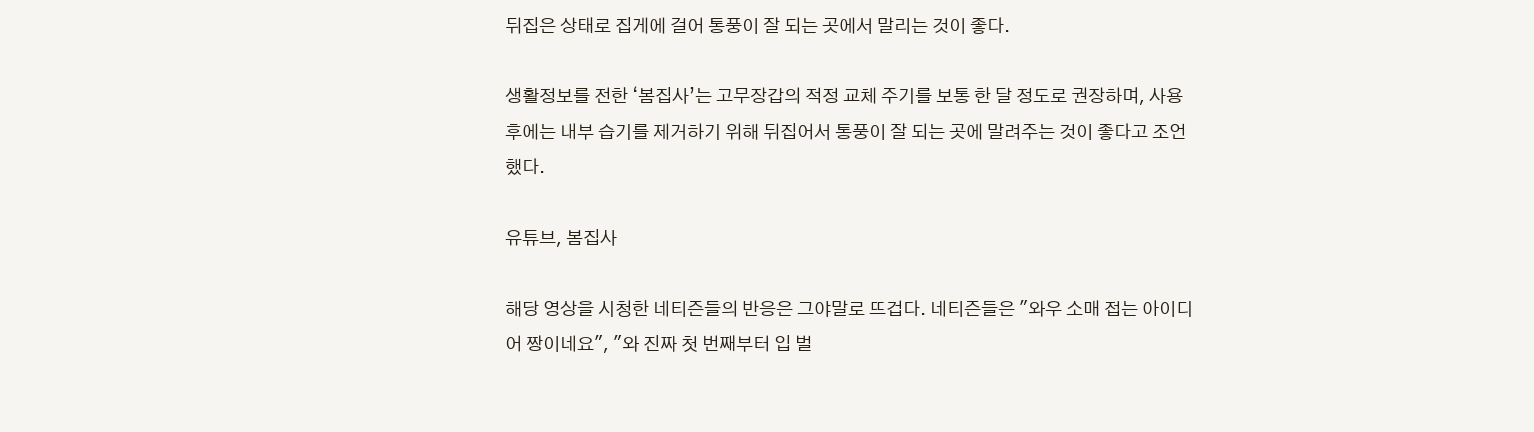뒤집은 상태로 집게에 걸어 통풍이 잘 되는 곳에서 말리는 것이 좋다.

생활정보를 전한 ‘봄집사’는 고무장갑의 적정 교체 주기를 보통 한 달 정도로 권장하며, 사용 후에는 내부 습기를 제거하기 위해 뒤집어서 통풍이 잘 되는 곳에 말려주는 것이 좋다고 조언했다.

유튜브, 봄집사

해당 영상을 시청한 네티즌들의 반응은 그야말로 뜨겁다. 네티즌들은 "와우 소매 접는 아이디어 짱이네요", "와 진짜 첫 번째부터 입 벌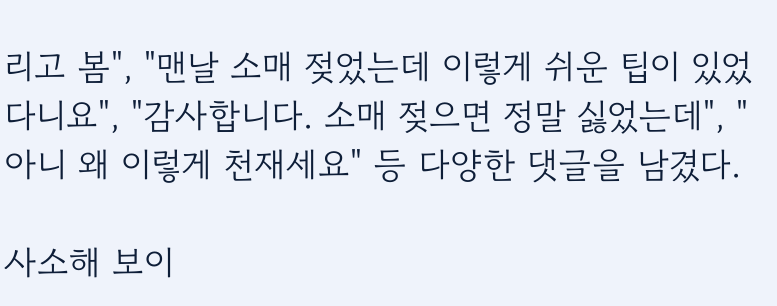리고 봄", "맨날 소매 젖었는데 이렇게 쉬운 팁이 있었다니요", "감사합니다. 소매 젖으면 정말 싫었는데", "아니 왜 이렇게 천재세요" 등 다양한 댓글을 남겼다.

사소해 보이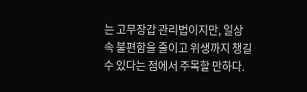는 고무장갑 관리법이지만, 일상 속 불편함을 줄이고 위생까지 챙길 수 있다는 점에서 주목할 만하다.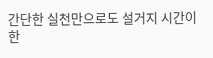간단한 실천만으로도 설거지 시간이 한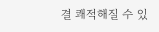결 쾌적해질 수 있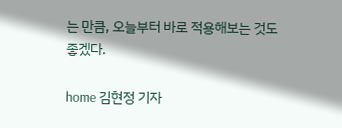는 만큼, 오늘부터 바로 적용해보는 것도 좋겠다.

home 김현정 기자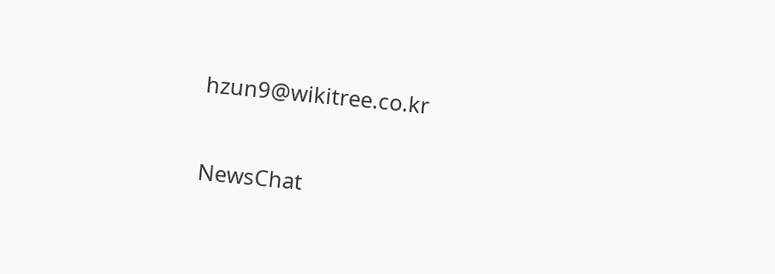hzun9@wikitree.co.kr

NewsChat